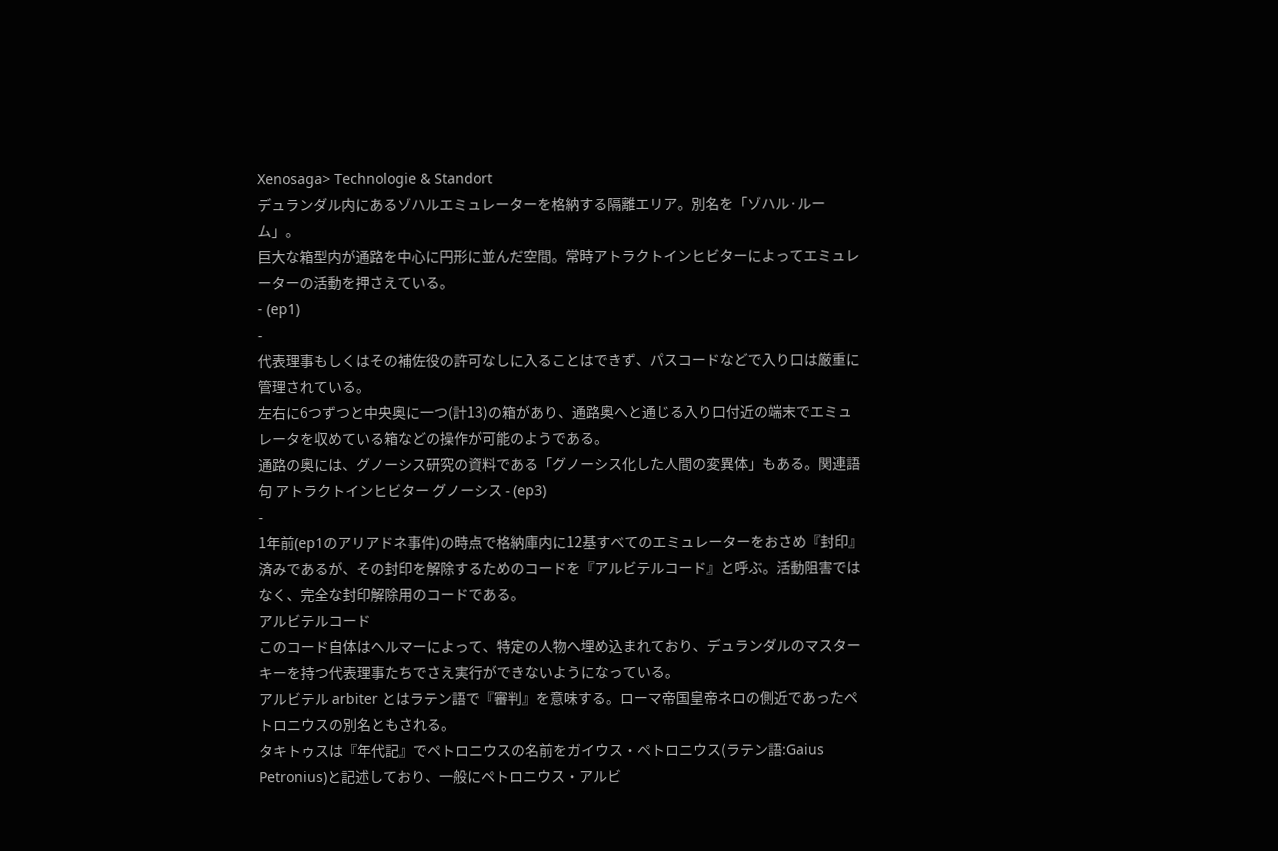Xenosaga> Technologie & Standort
デュランダル内にあるゾハルエミュレーターを格納する隔離エリア。別名を「ゾハル·ルーム」。
巨大な箱型内が通路を中心に円形に並んだ空間。常時アトラクトインヒビターによってエミュレーターの活動を押さえている。
- (ep1)
-
代表理事もしくはその補佐役の許可なしに入ることはできず、パスコードなどで入り口は厳重に管理されている。
左右に6つずつと中央奥に一つ(計13)の箱があり、通路奥へと通じる入り口付近の端末でエミュレータを収めている箱などの操作が可能のようである。
通路の奥には、グノーシス研究の資料である「グノーシス化した人間の変異体」もある。関連語句 アトラクトインヒビター グノーシス - (ep3)
-
1年前(ep1のアリアドネ事件)の時点で格納庫内に12基すべてのエミュレーターをおさめ『封印』済みであるが、その封印を解除するためのコードを『アルビテルコード』と呼ぶ。活動阻害ではなく、完全な封印解除用のコードである。
アルビテルコード
このコード自体はヘルマーによって、特定の人物へ埋め込まれており、デュランダルのマスターキーを持つ代表理事たちでさえ実行ができないようになっている。
アルビテル arbiter とはラテン語で『審判』を意味する。ローマ帝国皇帝ネロの側近であったペトロニウスの別名ともされる。
タキトゥスは『年代記』でペトロニウスの名前をガイウス・ペトロニウス(ラテン語:Gaius Petronius)と記述しており、一般にペトロニウス・アルビ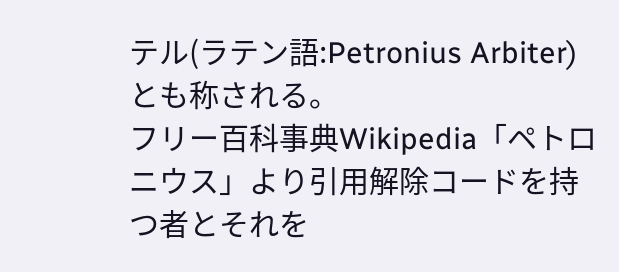テル(ラテン語:Petronius Arbiter)とも称される。
フリー百科事典Wikipedia「ペトロニウス」より引用解除コードを持つ者とそれを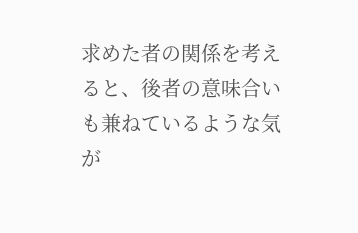求めた者の関係を考えると、後者の意味合いも兼ねているような気が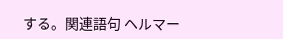する。関連語句 ヘルマー